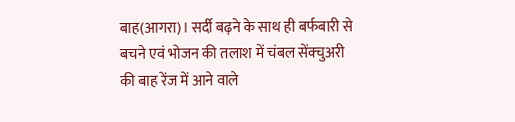बाह(आगरा)। सर्दी बढ़ने के साथ ही बर्फबारी से बचने एवं भोजन की तलाश में चंबल सेंक्चुअरी की बाह रेंज में आने वाले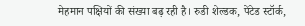मेहमान पक्षियों की संख्या बढ़ रही है। रुडी शेल्डक, पेंटेड स्टॉर्क,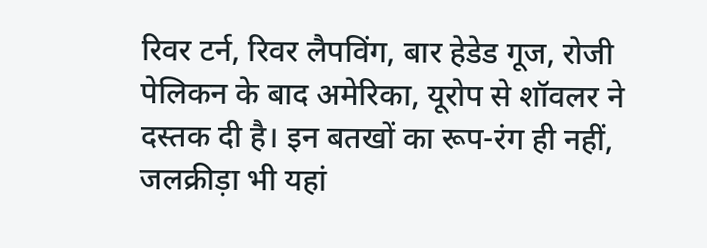रिवर टर्न, रिवर लैपविंग, बार हेडेड गूज, रोजी पेलिकन के बाद अमेरिका, यूरोप से शॉवलर ने दस्तक दी है। इन बतखों का रूप-रंग ही नहीं, जलक्रीड़ा भी यहां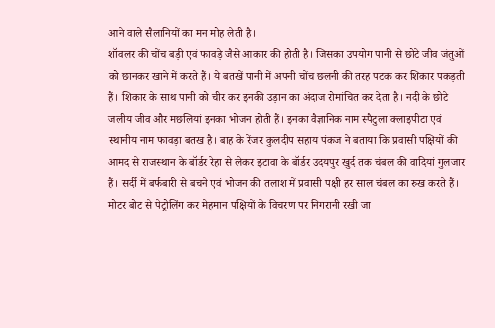आने वाले सैलानियों का मन मोह लेती है।
शॉवलर की चोंच बड़ी एवं फावड़े जैसे आकार की होती है। जिसका उपयोग पानी से छोटे जीव जंतुओं को छानकर खाने में करते हैं। ये बतखें पानी में अपनी चोंच छलनी की तरह पटक कर शिकार पकड़ती हैं। शिकार के साथ पानी को चीर कर इनकी उड़ान का अंदाज रोमांचित कर देता है। नदी के छोटे जलीय जीव और मछलियां इनका भोजन होती हैं। इनका वैज्ञानिक नाम स्पैटुला क्लाइपीटा एवं स्थानीय नाम फावड़ा बतख है। बाह के रेंजर कुलदीप सहाय पंकज ने बताया कि प्रवासी पक्षियों की आमद से राजस्थान के बॉर्डर रेहा से लेकर इटावा के बॉर्डर उदयपुर खुर्द तक चंबल की वादियां गुलजार हैं। सर्दी में बर्फबारी से बचने एवं भोजन की तलाश में प्रवासी पक्षी हर साल चंबल का रुख करते हैं। मोटर बोट से पेट्रोलिंग कर मेहमान पक्षियों के विचरण पर निगरानी रखी जा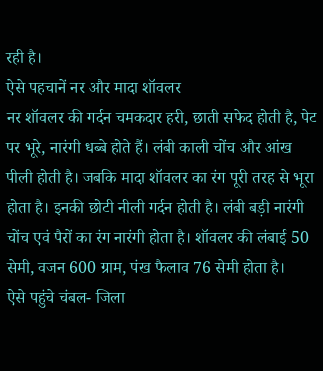रही है।
ऐसे पहचानें नर और मादा शॉवलर
नर शॉवलर की गर्दन चमकदार हरी, छाती सफेद होती है, पेट पर भूरे, नारंगी धब्बे होते हैं। लंबी काली चोंच और आंख पीली होती है। जबकि मादा शॉवलर का रंग पूरी तरह से भूरा होता है। इनकी छोटी नीली गर्दन होती है। लंबी बड़ी नारंगी चोंच एवं पैरों का रंग नारंगी होता है। शॉवलर की लंबाई 50 सेमी, वजन 600 ग्राम, पंख फैलाव 76 सेमी होता है।
ऐसे पहुंचे चंबल- जिला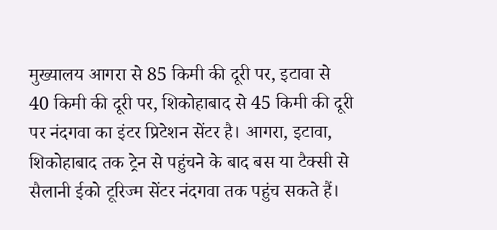मुख्यालय आगरा से 85 किमी की दूरी पर, इटावा से 40 किमी की दूरी पर, शिकोहाबाद से 45 किमी की दूरी पर नंदगवा का इंटर प्रिटेशन सेंटर है। आगरा, इटावा, शिकोहाबाद तक ट्रेन से पहुंचने के बाद बस या टैक्सी से सैलानी ईको टूरिज्म सेंटर नंदगवा तक पहुंच सकते हैं।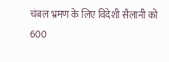चंबल भ्रमण के लिए विदेशी सैलानी को 600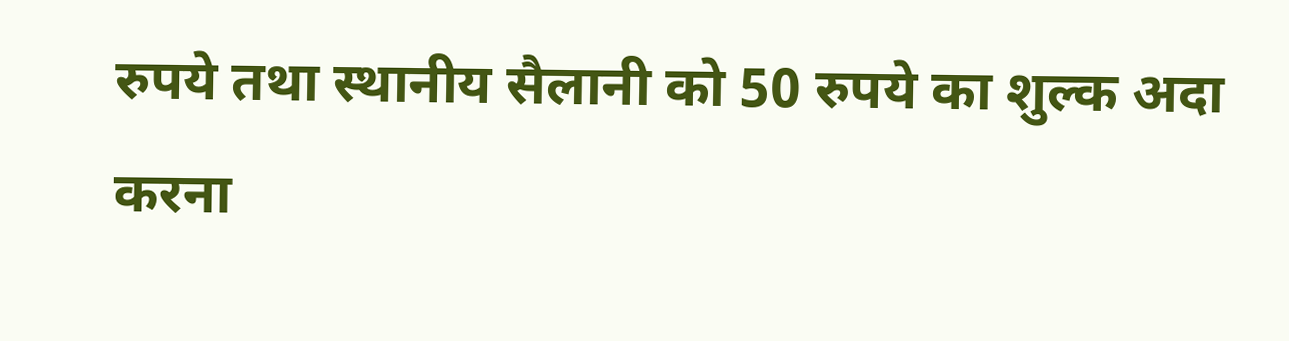रुपये तथा स्थानीय सैलानी को 50 रुपये का शुल्क अदा करना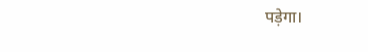पड़ेगा।